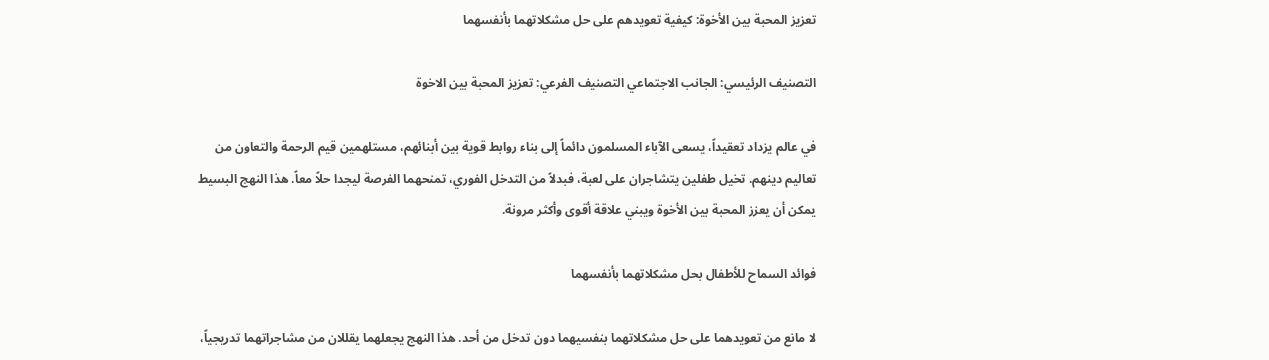تعزيز المحبة بين الأخوة: كيفية تعويدهم على حل مشكلاتهما بأنفسهما

التصنيف الرئيسي: الجانب الاجتماعي التصنيف الفرعي: تعزيز المحبة بين الاخوة

في عالم يزداد تعقيداً، يسعى الآباء المسلمون دائماً إلى بناء روابط قوية بين أبنائهم، مستلهمين قيم الرحمة والتعاون من تعاليم دينهم. تخيل طفلين يتشاجران على لعبة، فبدلاً من التدخل الفوري، تمنحهما الفرصة ليجدا حلاً معاً. هذا النهج البسيط يمكن أن يعزز المحبة بين الأخوة ويبني علاقة أقوى وأكثر مرونة.

فوائد السماح للأطفال بحل مشكلاتهما بأنفسهما

لا مانع من تعويدهما على حل مشكلاتهما بنفسيهما دون تدخل من أحد. هذا النهج يجعلهما يقللان من مشاجراتهما تدريجياً،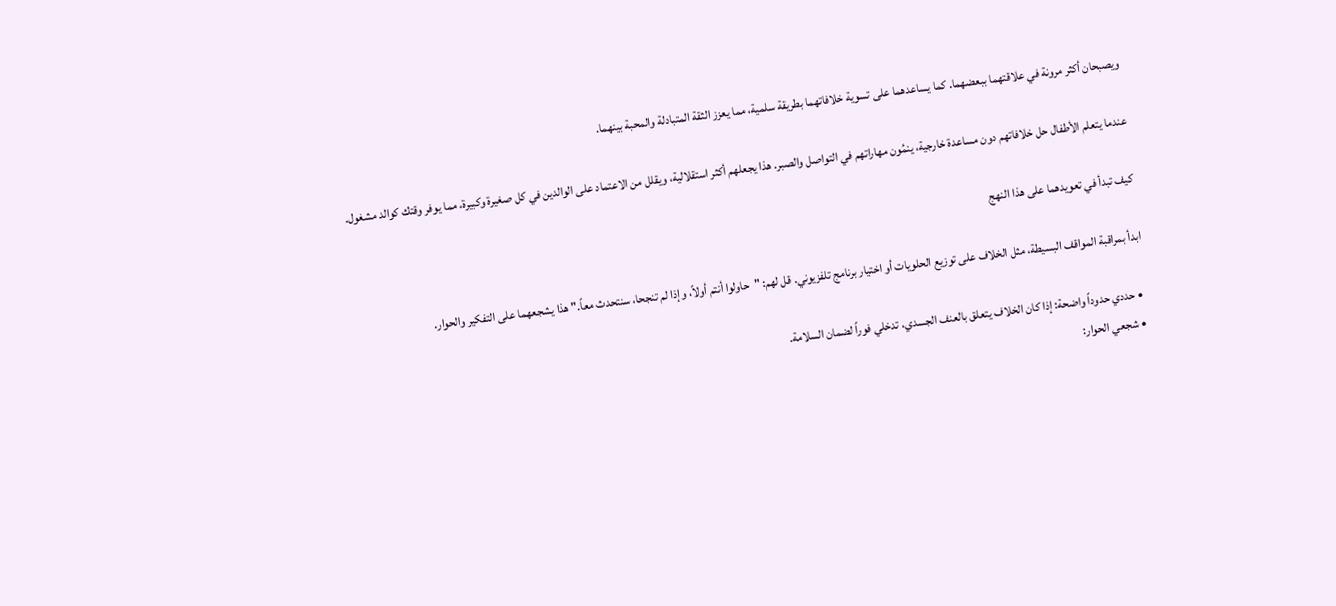ويصبحان أكثر مرونة في علاقتهما ببعضهما. كما يساعدهما على تسوية خلافاتهما بطريقة سلمية، مما يعزز الثقة المتبادلة والمحبة بينهما.

عندما يتعلم الأطفال حل خلافاتهم دون مساعدة خارجية، ينمُون مهاراتهم في التواصل والصبر. هذا يجعلهم أكثر استقلالية، ويقلل من الاعتماد على الوالدين في كل صغيرة وكبيرة، مما يوفر وقتك كوالد مشغول.

كيف تبدأ في تعويدهما على هذا النهج

ابدأ بمراقبة المواقف البسيطة، مثل الخلاف على توزيع الحلويات أو اختيار برنامج تلفزيوني. قل لهم: "حاولوا أنتم أولاً، وإذا لم تنجحا، سنتحدث معاً." هذا يشجعهما على التفكير والحوار.

  • حددي حدوداً واضحة: إذا كان الخلاف يتعلق بالعنف الجسدي، تدخلي فوراً لضمان السلامة.
  • شجعي الحوار: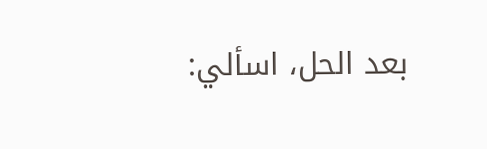بعد الحل، اسألي: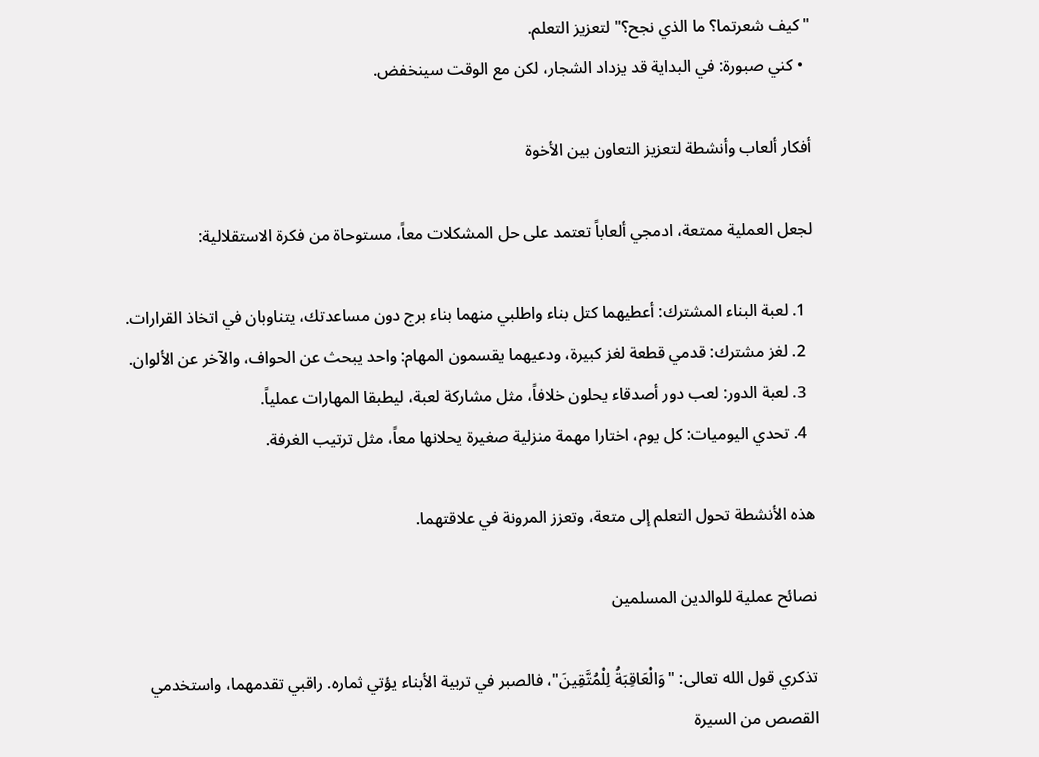"كيف شعرتما؟ ما الذي نجح؟" لتعزيز التعلم.
  • كني صبورة: في البداية قد يزداد الشجار، لكن مع الوقت سينخفض.

أفكار ألعاب وأنشطة لتعزيز التعاون بين الأخوة

لجعل العملية ممتعة، ادمجي ألعاباً تعتمد على حل المشكلات معاً، مستوحاة من فكرة الاستقلالية:

  1. لعبة البناء المشترك: أعطيهما كتل بناء واطلبي منهما بناء برج دون مساعدتك، يتناوبان في اتخاذ القرارات.
  2. لغز مشترك: قدمي قطعة لغز كبيرة، ودعيهما يقسمون المهام: واحد يبحث عن الحواف، والآخر عن الألوان.
  3. لعبة الدور: لعب دور أصدقاء يحلون خلافاً، مثل مشاركة لعبة، ليطبقا المهارات عملياً.
  4. تحدي اليوميات: كل يوم، اختارا مهمة منزلية صغيرة يحلانها معاً، مثل ترتيب الغرفة.

هذه الأنشطة تحول التعلم إلى متعة، وتعزز المرونة في علاقتهما.

نصائح عملية للوالدين المسلمين

تذكري قول الله تعالى: "وَالْعَاقِبَةُ لِلْمُتَّقِينَ"، فالصبر في تربية الأبناء يؤتي ثماره. راقبي تقدمهما، واستخدمي القصص من السيرة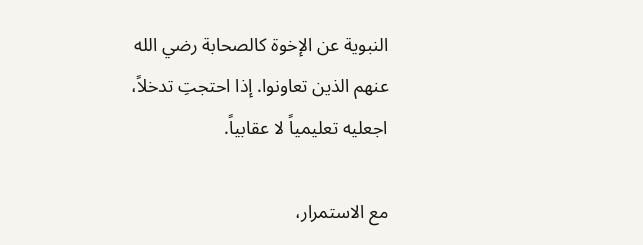النبوية عن الإخوة كالصحابة رضي الله عنهم الذين تعاونوا. إذا احتجتِ تدخلاً، اجعليه تعليمياً لا عقابياً.

مع الاستمرار،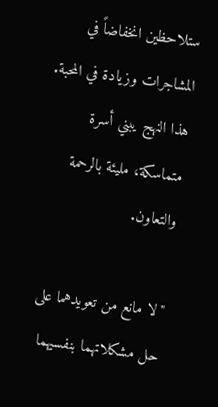ستلاحظين انخفاضاً في المشاجرات وزيادة في المحبة. هذا النهج يبني أسرة متماسكة، مليئة بالرحمة والتعاون.

"لا مانع من تعويدهما على حل مشكلاتهما بنفسيهما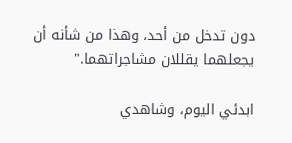دون تدخل من أحد، وهذا من شأنه أن يجعلهما يقللان مشاجراتهما."

ابدئي اليوم، وشاهدي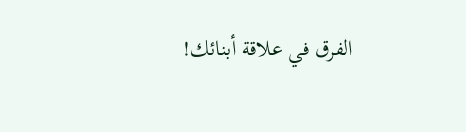الفرق في علاقة أبنائك!